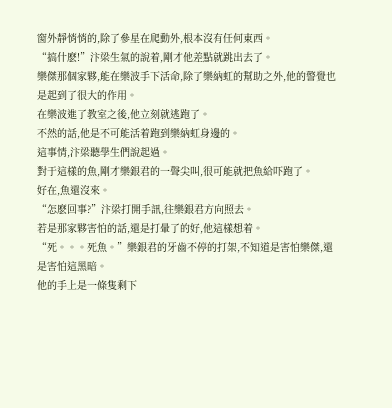窗外靜悄悄的,除了參星在爬動外,根本沒有任何東西。
“搞什麽!”汴梁生氣的說着,剛才他差點就跳出去了。
樂傑那個家夥,能在樂波手下活命,除了樂納虹的幫助之外,他的警覺也是起到了很大的作用。
在樂波進了教室之後,他立刻就逃跑了。
不然的話,他是不可能活着跑到樂納虹身邊的。
這事情,汴梁聽學生們說起過。
對于這樣的魚,剛才樂銀君的一聲尖叫,很可能就把魚給吓跑了。
好在,魚還沒來。
“怎麽回事?”汴梁打開手訊,往樂銀君方向照去。
若是那家夥害怕的話,還是打暈了的好,他這樣想着。
“死。。。死魚。”樂銀君的牙齒不停的打架,不知道是害怕樂傑,還是害怕這黑暗。
他的手上是一條隻剩下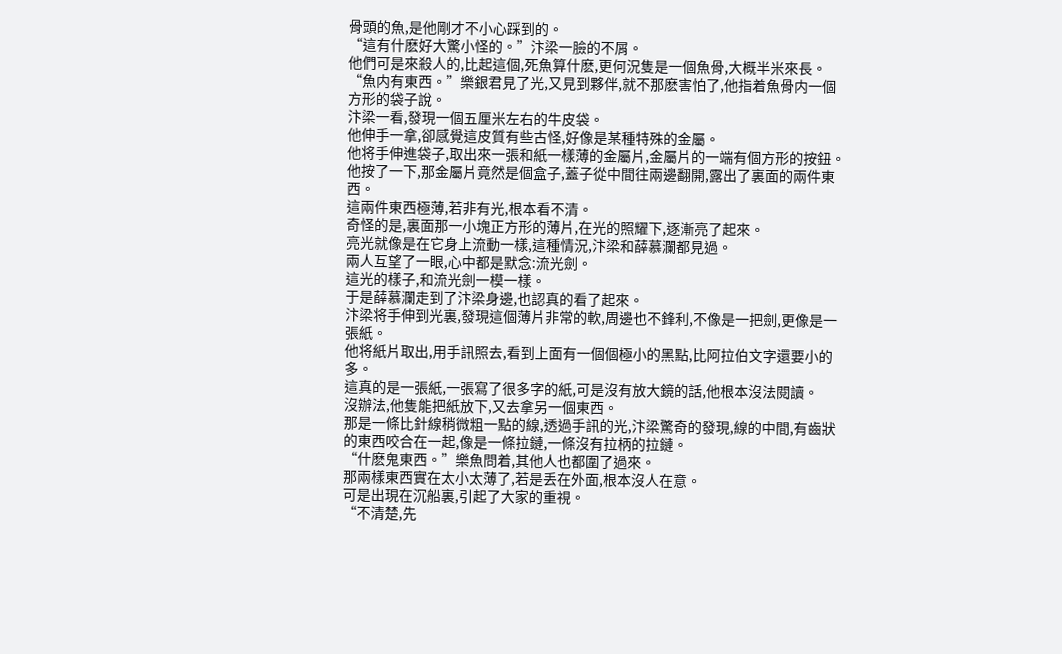骨頭的魚,是他剛才不小心踩到的。
“這有什麽好大驚小怪的。”汴梁一臉的不屑。
他們可是來殺人的,比起這個,死魚算什麽,更何況隻是一個魚骨,大概半米來長。
“魚内有東西。”樂銀君見了光,又見到夥伴,就不那麽害怕了,他指着魚骨内一個方形的袋子說。
汴梁一看,發現一個五厘米左右的牛皮袋。
他伸手一拿,卻感覺這皮質有些古怪,好像是某種特殊的金屬。
他将手伸進袋子,取出來一張和紙一樣薄的金屬片,金屬片的一端有個方形的按鈕。
他按了一下,那金屬片竟然是個盒子,蓋子從中間往兩邊翻開,露出了裏面的兩件東西。
這兩件東西極薄,若非有光,根本看不清。
奇怪的是,裏面那一小塊正方形的薄片,在光的照耀下,逐漸亮了起來。
亮光就像是在它身上流動一樣,這種情況,汴梁和薛慕瀾都見過。
兩人互望了一眼,心中都是默念:流光劍。
這光的樣子,和流光劍一模一樣。
于是薛慕瀾走到了汴梁身邊,也認真的看了起來。
汴梁将手伸到光裏,發現這個薄片非常的軟,周邊也不鋒利,不像是一把劍,更像是一張紙。
他将紙片取出,用手訊照去,看到上面有一個個極小的黑點,比阿拉伯文字還要小的多。
這真的是一張紙,一張寫了很多字的紙,可是沒有放大鏡的話,他根本沒法閱讀。
沒辦法,他隻能把紙放下,又去拿另一個東西。
那是一條比針線稍微粗一點的線,透過手訊的光,汴梁驚奇的發現,線的中間,有齒狀的東西咬合在一起,像是一條拉鏈,一條沒有拉柄的拉鏈。
“什麽鬼東西。”樂魚問着,其他人也都圍了過來。
那兩樣東西實在太小太薄了,若是丢在外面,根本沒人在意。
可是出現在沉船裏,引起了大家的重視。
“不清楚,先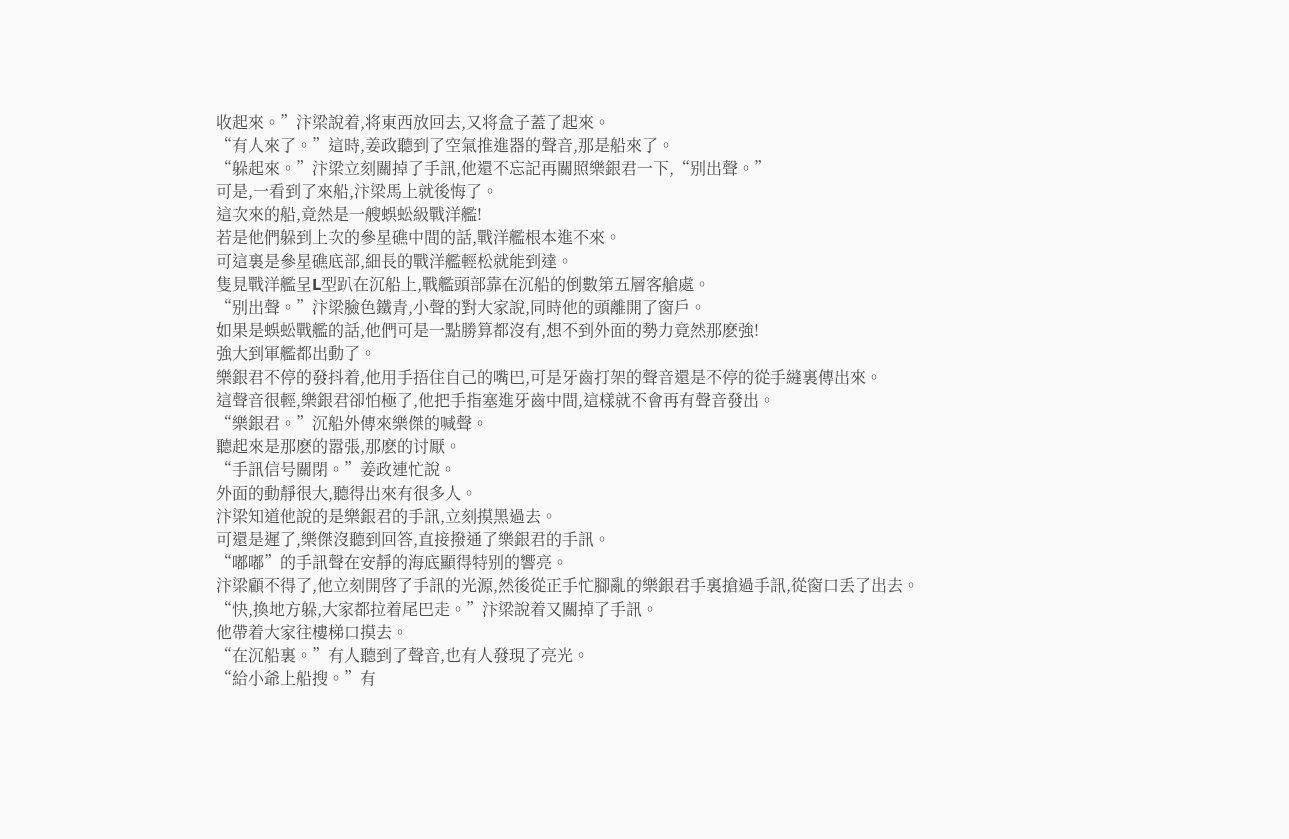收起來。”汴梁說着,将東西放回去,又将盒子蓋了起來。
“有人來了。”這時,姜政聽到了空氣推進器的聲音,那是船來了。
“躲起來。”汴梁立刻關掉了手訊,他還不忘記再關照樂銀君一下,“别出聲。”
可是,一看到了來船,汴梁馬上就後悔了。
這次來的船,竟然是一艘蜈蚣級戰洋艦!
若是他們躲到上次的參星礁中間的話,戰洋艦根本進不來。
可這裏是參星礁底部,細長的戰洋艦輕松就能到達。
隻見戰洋艦呈L型趴在沉船上,戰艦頭部靠在沉船的倒數第五層客艙處。
“别出聲。”汴梁臉色鐵青,小聲的對大家說,同時他的頭離開了窗戶。
如果是蜈蚣戰艦的話,他們可是一點勝算都沒有,想不到外面的勢力竟然那麽強!
強大到軍艦都出動了。
樂銀君不停的發抖着,他用手捂住自己的嘴巴,可是牙齒打架的聲音還是不停的從手縫裏傳出來。
這聲音很輕,樂銀君卻怕極了,他把手指塞進牙齒中間,這樣就不會再有聲音發出。
“樂銀君。”沉船外傳來樂傑的喊聲。
聽起來是那麽的嚣張,那麽的讨厭。
“手訊信号關閉。”姜政連忙說。
外面的動靜很大,聽得出來有很多人。
汴梁知道他說的是樂銀君的手訊,立刻摸黑過去。
可還是遲了,樂傑沒聽到回答,直接撥通了樂銀君的手訊。
“嘟嘟”的手訊聲在安靜的海底顯得特别的響亮。
汴梁顧不得了,他立刻開啓了手訊的光源,然後從正手忙腳亂的樂銀君手裏搶過手訊,從窗口丢了出去。
“快,換地方躲,大家都拉着尾巴走。”汴梁說着又關掉了手訊。
他帶着大家往樓梯口摸去。
“在沉船裏。”有人聽到了聲音,也有人發現了亮光。
“給小爺上船搜。”有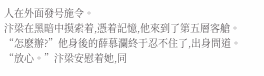人在外面發号施令。
汴梁在黑暗中摸索着,憑着記憶,他來到了第五層客艙。
“怎麽辦?”他身後的薛慕瀾終于忍不住了,出身問道。
“放心。”汴梁安慰着她,同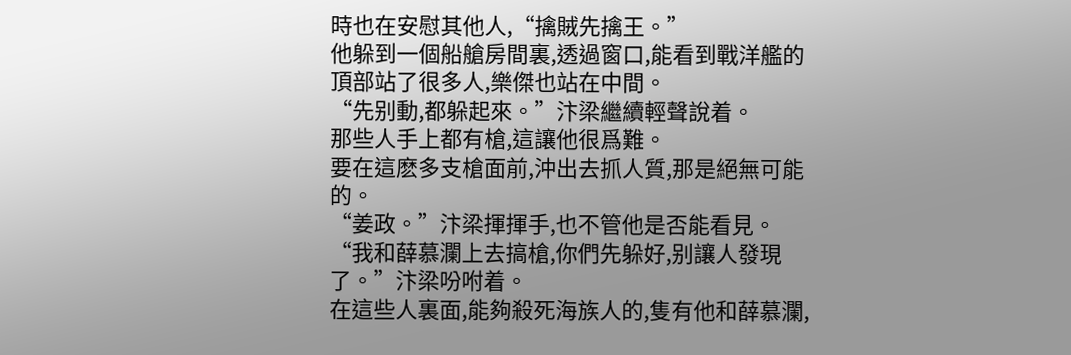時也在安慰其他人,“擒賊先擒王。”
他躲到一個船艙房間裏,透過窗口,能看到戰洋艦的頂部站了很多人,樂傑也站在中間。
“先别動,都躲起來。”汴梁繼續輕聲說着。
那些人手上都有槍,這讓他很爲難。
要在這麽多支槍面前,沖出去抓人質,那是絕無可能的。
“姜政。”汴梁揮揮手,也不管他是否能看見。
“我和薛慕瀾上去搞槍,你們先躲好,别讓人發現了。”汴梁吩咐着。
在這些人裏面,能夠殺死海族人的,隻有他和薛慕瀾,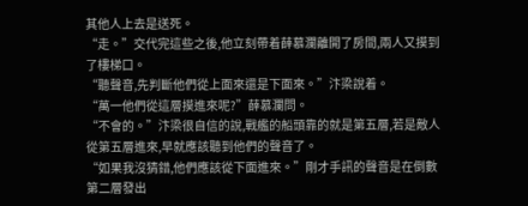其他人上去是送死。
“走。”交代完這些之後,他立刻帶着薛慕瀾離開了房間,兩人又摸到了樓梯口。
“聽聲音,先判斷他們從上面來還是下面來。”汴梁說着。
“萬一他們從這層摸進來呢?”薛慕瀾問。
“不會的。”汴梁很自信的說,戰艦的船頭靠的就是第五層,若是敵人從第五層進來,早就應該聽到他們的聲音了。
“如果我沒猜錯,他們應該從下面進來。”剛才手訊的聲音是在倒數第二層發出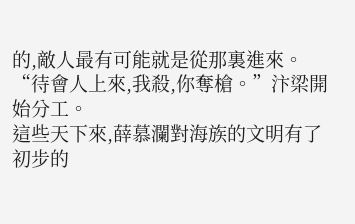的,敵人最有可能就是從那裏進來。
“待會人上來,我殺,你奪槍。”汴梁開始分工。
這些天下來,薛慕瀾對海族的文明有了初步的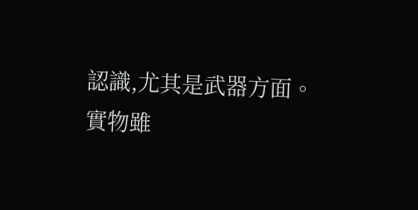認識,尤其是武器方面。
實物雖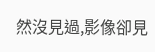然沒見過,影像卻見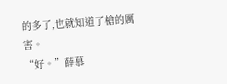的多了,也就知道了槍的厲害。
“好。”薛慕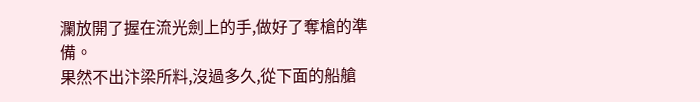瀾放開了握在流光劍上的手,做好了奪槍的準備。
果然不出汴梁所料,沒過多久,從下面的船艙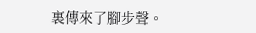裏傳來了腳步聲。